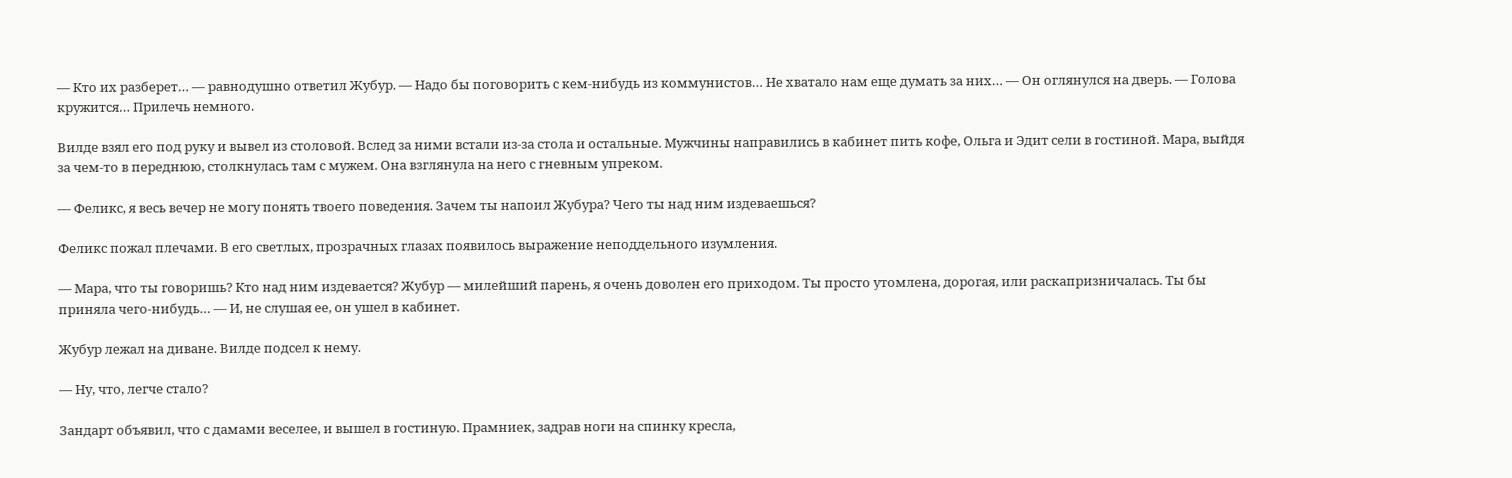— Кто их разберет… — равнодушно ответил Жубур. — Надо бы поговорить с кем-нибудь из коммунистов… Не хватало нам еще думать за них… — Он оглянулся на дверь. — Голова кружится… Прилечь немного.

Вилде взял его под руку и вывел из столовой. Вслед за ними встали из-за стола и остальные. Мужчины направились в кабинет пить кофе, Ольга и Эдит сели в гостиной. Мара, выйдя за чем-то в переднюю, столкнулась там с мужем. Она взглянула на него с гневным упреком.

— Феликс, я весь вечер не могу понять твоего поведения. Зачем ты напоил Жубура? Чего ты над ним издеваешься?

Феликс пожал плечами. В его светлых, прозрачных глазах появилось выражение неподдельного изумления.

— Мара, что ты говоришь? Кто над ним издевается? Жубур — милейший парень, я очень доволен его приходом. Ты просто утомлена, дорогая, или раскапризничалась. Ты бы приняла чего-нибудь… — И, не слушая ее, он ушел в кабинет.

Жубур лежал на диване. Вилде подсел к нему.

— Ну, что, легче стало?

Зандарт объявил, что с дамами веселее, и вышел в гостиную. Прамниек, задрав ноги на спинку кресла,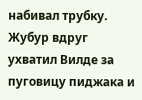набивал трубку. Жубур вдруг ухватил Вилде за пуговицу пиджака и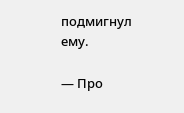подмигнул ему.

— Про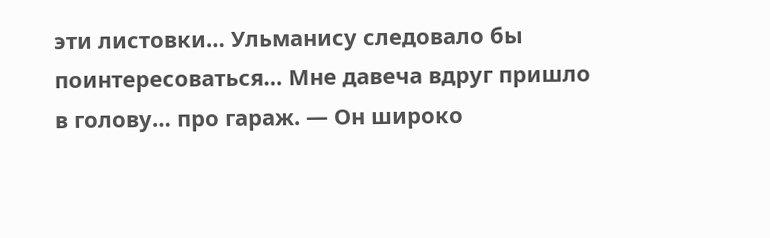эти листовки… Ульманису следовало бы поинтересоваться… Мне давеча вдруг пришло в голову… про гараж. — Он широко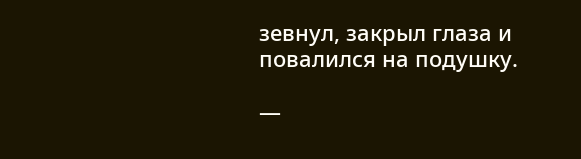зевнул, закрыл глаза и повалился на подушку.

—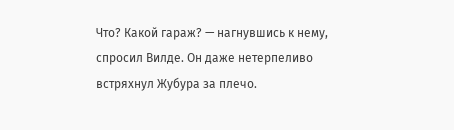Что? Какой гараж? — нагнувшись к нему, спросил Вилде. Он даже нетерпеливо встряхнул Жубура за плечо.